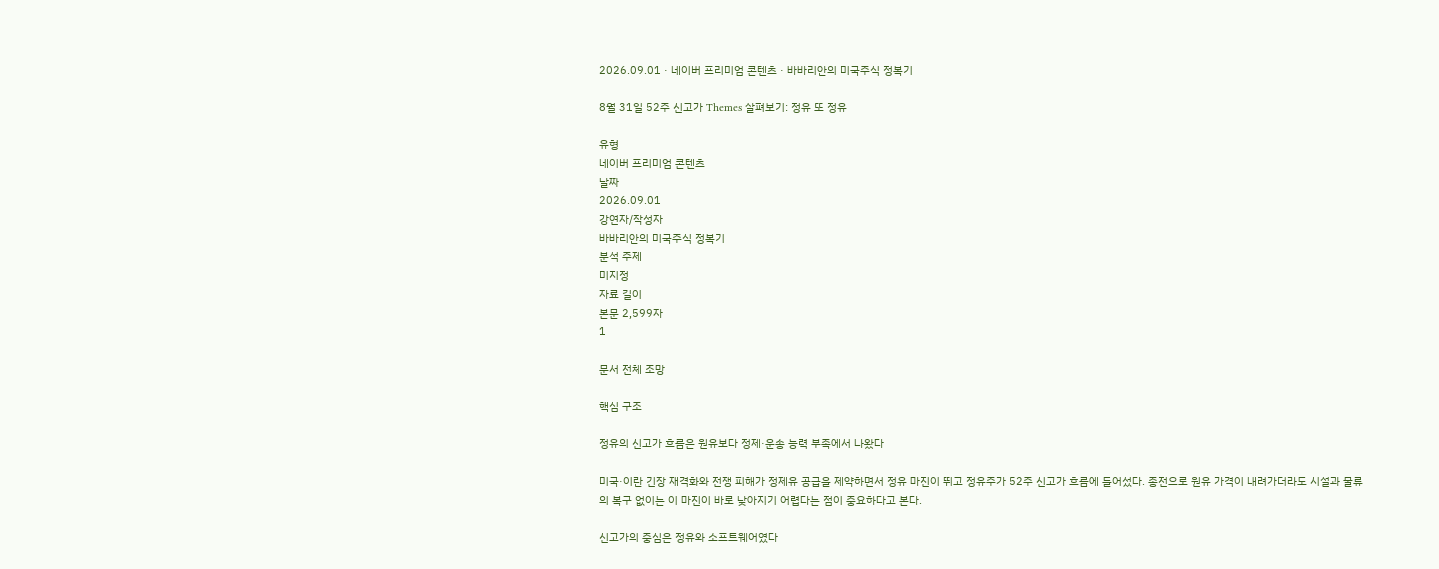2026.09.01 · 네이버 프리미엄 콘텐츠 · 바바리안의 미국주식 정복기

8월 31일 52주 신고가 Themes 살펴보기: 정유 또 정유

유형
네이버 프리미엄 콘텐츠
날짜
2026.09.01
강연자/작성자
바바리안의 미국주식 정복기
분석 주제
미지정
자료 길이
본문 2,599자
1

문서 전체 조망

핵심 구조

정유의 신고가 흐름은 원유보다 정제·운송 능력 부족에서 나왔다

미국·이란 긴장 재격화와 전쟁 피해가 정제유 공급을 제약하면서 정유 마진이 뛰고 정유주가 52주 신고가 흐름에 들어섰다. 종전으로 원유 가격이 내려가더라도 시설과 물류의 복구 없이는 이 마진이 바로 낮아지기 어렵다는 점이 중요하다고 본다.

신고가의 중심은 정유와 소프트웨어였다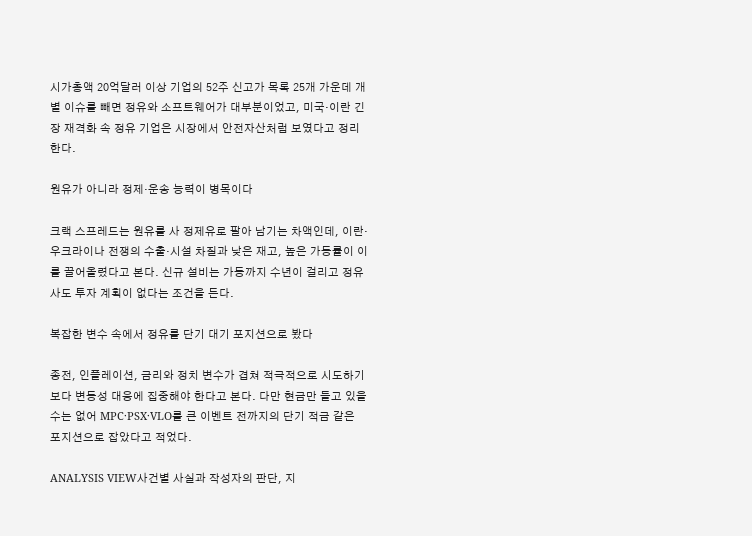시가총액 20억달러 이상 기업의 52주 신고가 목록 25개 가운데 개별 이슈를 빼면 정유와 소프트웨어가 대부분이었고, 미국·이란 긴장 재격화 속 정유 기업은 시장에서 안전자산처럼 보였다고 정리한다.

원유가 아니라 정제·운송 능력이 병목이다

크랙 스프레드는 원유를 사 정제유로 팔아 남기는 차액인데, 이란·우크라이나 전쟁의 수출·시설 차질과 낮은 재고, 높은 가동률이 이를 끌어올렸다고 본다. 신규 설비는 가동까지 수년이 걸리고 정유사도 투자 계획이 없다는 조건을 든다.

복잡한 변수 속에서 정유를 단기 대기 포지션으로 봤다

종전, 인플레이션, 금리와 정치 변수가 겹쳐 적극적으로 시도하기보다 변동성 대응에 집중해야 한다고 본다. 다만 현금만 들고 있을 수는 없어 MPC·PSX·VLO를 큰 이벤트 전까지의 단기 적금 같은 포지션으로 잡았다고 적었다.

ANALYSIS VIEW사건별 사실과 작성자의 판단, 지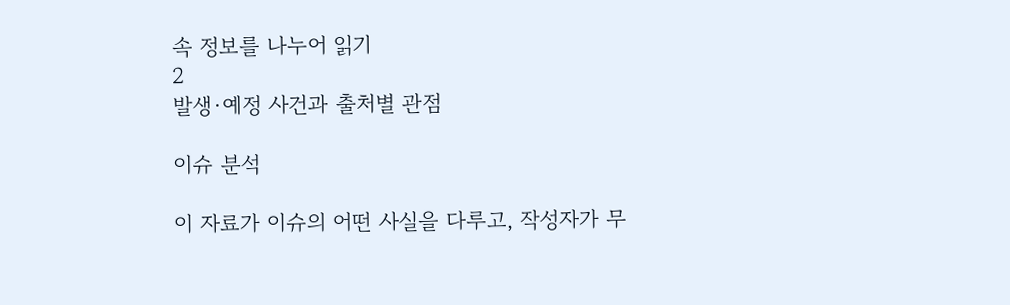속 정보를 나누어 읽기
2
발생·예정 사건과 출처별 관점

이슈 분석

이 자료가 이슈의 어떤 사실을 다루고, 작성자가 무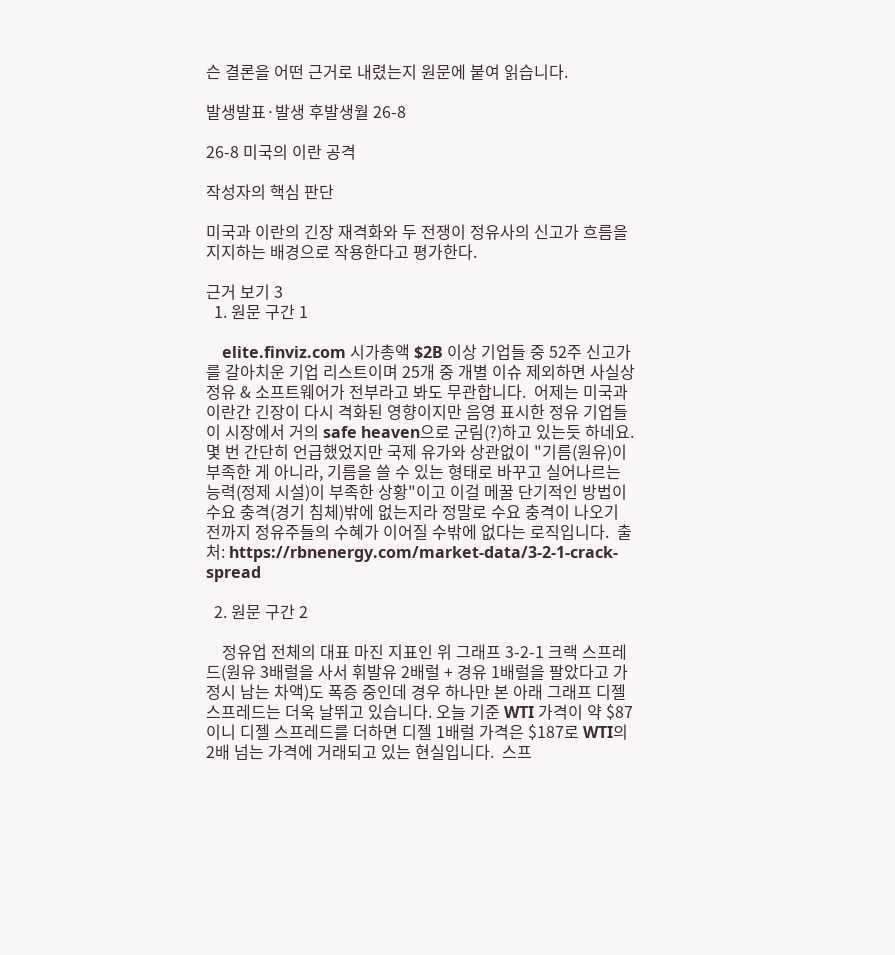슨 결론을 어떤 근거로 내렸는지 원문에 붙여 읽습니다.

발생발표·발생 후발생월 26-8

26-8 미국의 이란 공격

작성자의 핵심 판단

미국과 이란의 긴장 재격화와 두 전쟁이 정유사의 신고가 흐름을 지지하는 배경으로 작용한다고 평가한다.

근거 보기 3
  1. 원문 구간 1

    elite.finviz.com 시가총액 $2B 이상 기업들 중 52주 신고가를 갈아치운 기업 리스트이며 25개 중 개별 이슈 제외하면 사실상 정유 & 소프트웨어가 전부라고 봐도 무관합니다.  어제는 미국과 이란간 긴장이 다시 격화된 영향이지만 음영 표시한 정유 기업들이 시장에서 거의 safe heaven으로 군림(?)하고 있는듯 하네요.  몇 번 간단히 언급했었지만 국제 유가와 상관없이 "기름(원유)이 부족한 게 아니라, 기름을 쓸 수 있는 형태로 바꾸고 실어나르는 능력(정제 시설)이 부족한 상황"이고 이걸 메꿀 단기적인 방법이 수요 충격(경기 침체)밖에 없는지라 정말로 수요 충격이 나오기 전까지 정유주들의 수혜가 이어질 수밖에 없다는 로직입니다.  출처: https://rbnenergy.com/market-data/3-2-1-crack-spread

  2. 원문 구간 2

    정유업 전체의 대표 마진 지표인 위 그래프 3-2-1 크랙 스프레드(원유 3배럴을 사서 휘발유 2배럴 + 경유 1배럴을 팔았다고 가정시 남는 차액)도 폭증 중인데 경우 하나만 본 아래 그래프 디젤 스프레드는 더욱 날뛰고 있습니다. 오늘 기준 WTI 가격이 약 $87이니 디젤 스프레드를 더하면 디젤 1배럴 가격은 $187로 WTI의 2배 넘는 가격에 거래되고 있는 현실입니다.  스프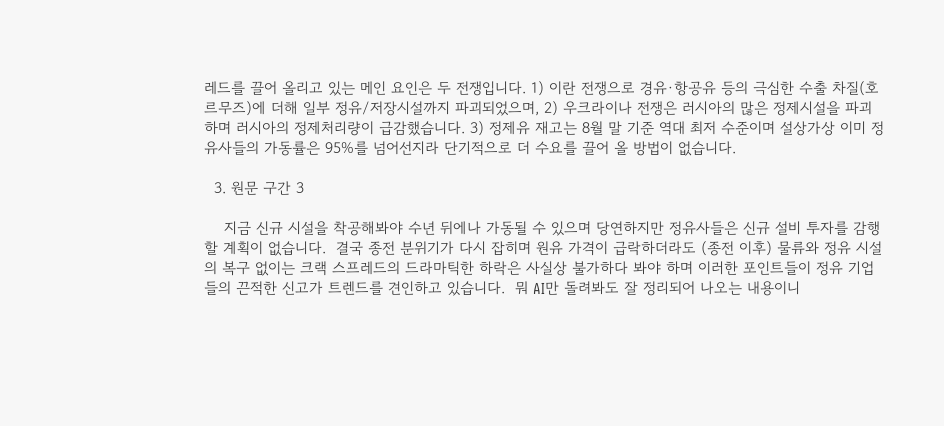레드를 끌어 올리고 있는 메인 요인은 두 전쟁입니다. 1) 이란 전쟁으로 경유·항공유 등의 극심한 수출 차질(호르무즈)에 더해 일부 정유/저장시설까지 파괴되었으며, 2) 우크라이나 전쟁은 러시아의 많은 정제시설을 파괴하며 러시아의 정제처리량이 급감했습니다. 3) 정제유 재고는 8월 말 기준 역대 최저 수준이며 설상가상 이미 정유사들의 가동률은 95%를 넘어선지라 단기적으로 더 수요를 끌어 올 방법이 없습니다.

  3. 원문 구간 3

    지금 신규 시설을 착공해봐야 수년 뒤에나 가동될 수 있으며 당연하지만 정유사들은 신규 설비 투자를 감행할 계획이 없습니다.  결국 종전 분위기가 다시 잡히며 원유 가격이 급락하더라도 (종전 이후) 물류와 정유 시설의 복구 없이는 크랙 스프레드의 드라마틱한 하락은 사실상 불가하다 봐야 하며 이러한 포인트들이 정유 기업들의 끈적한 신고가 트렌드를 견인하고 있습니다.  뭐 AI만 돌려봐도 잘 정리되어 나오는 내용이니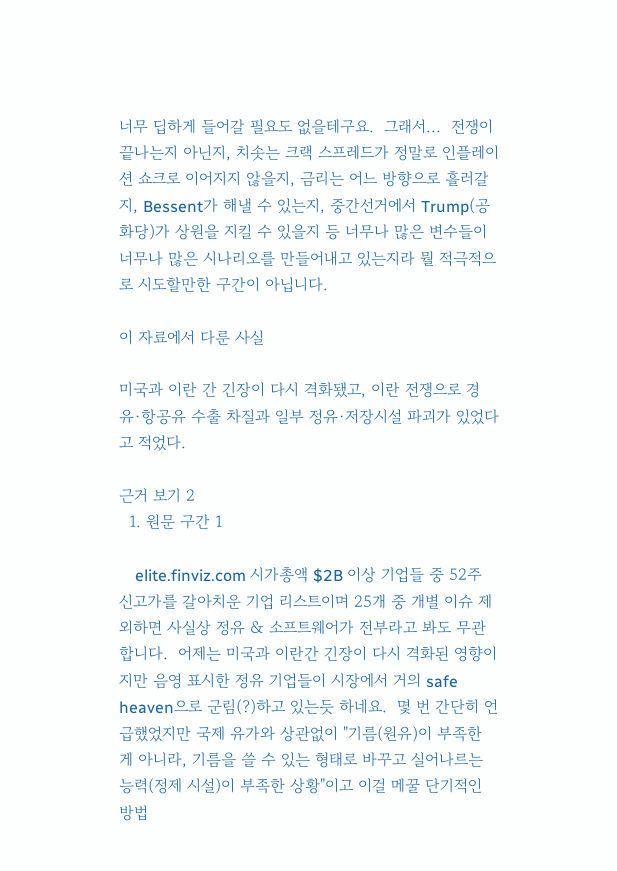너무 딥하게 들어갈 필요도 없을테구요.  그래서...  전쟁이 끝나는지 아닌지, 치솟는 크랙 스프레드가 정말로 인플레이션 쇼크로 이어지지 않을지, 금리는 어느 방향으로 흘러갈지, Bessent가 해낼 수 있는지, 중간선거에서 Trump(공화당)가 상원을 지킬 수 있을지 등 너무나 많은 변수들이 너무나 많은 시나리오를 만들어내고 있는지라 뭘 적극적으로 시도할만한 구간이 아닙니다.

이 자료에서 다룬 사실

미국과 이란 간 긴장이 다시 격화됐고, 이란 전쟁으로 경유·항공유 수출 차질과 일부 정유·저장시설 파괴가 있었다고 적었다.

근거 보기 2
  1. 원문 구간 1

    elite.finviz.com 시가총액 $2B 이상 기업들 중 52주 신고가를 갈아치운 기업 리스트이며 25개 중 개별 이슈 제외하면 사실상 정유 & 소프트웨어가 전부라고 봐도 무관합니다.  어제는 미국과 이란간 긴장이 다시 격화된 영향이지만 음영 표시한 정유 기업들이 시장에서 거의 safe heaven으로 군림(?)하고 있는듯 하네요.  몇 번 간단히 언급했었지만 국제 유가와 상관없이 "기름(원유)이 부족한 게 아니라, 기름을 쓸 수 있는 형태로 바꾸고 실어나르는 능력(정제 시설)이 부족한 상황"이고 이걸 메꿀 단기적인 방법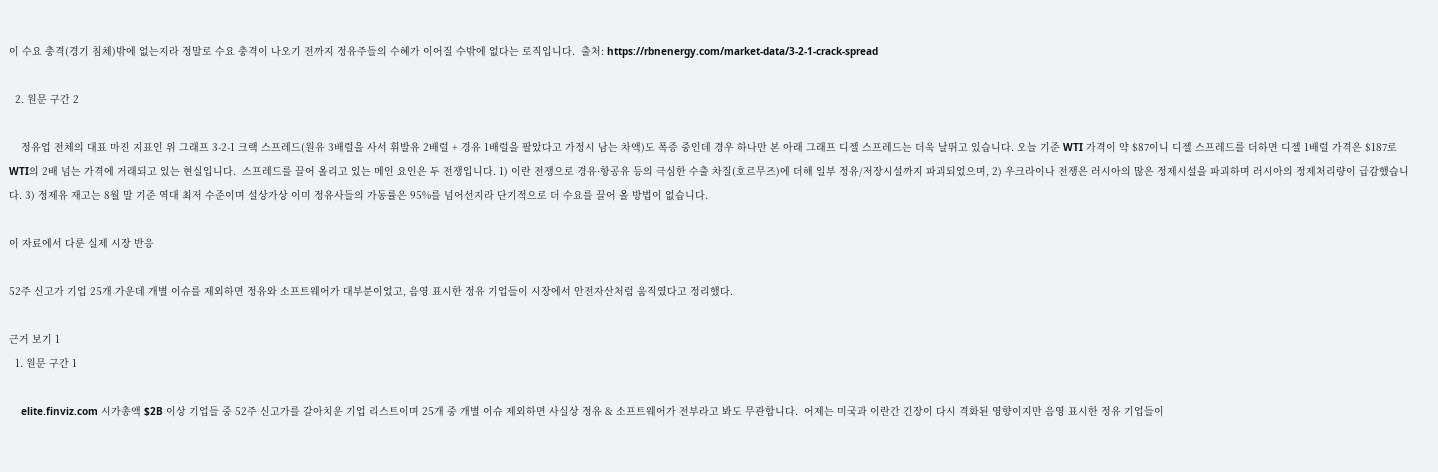이 수요 충격(경기 침체)밖에 없는지라 정말로 수요 충격이 나오기 전까지 정유주들의 수혜가 이어질 수밖에 없다는 로직입니다.  출처: https://rbnenergy.com/market-data/3-2-1-crack-spread

  2. 원문 구간 2

    정유업 전체의 대표 마진 지표인 위 그래프 3-2-1 크랙 스프레드(원유 3배럴을 사서 휘발유 2배럴 + 경유 1배럴을 팔았다고 가정시 남는 차액)도 폭증 중인데 경우 하나만 본 아래 그래프 디젤 스프레드는 더욱 날뛰고 있습니다. 오늘 기준 WTI 가격이 약 $87이니 디젤 스프레드를 더하면 디젤 1배럴 가격은 $187로 WTI의 2배 넘는 가격에 거래되고 있는 현실입니다.  스프레드를 끌어 올리고 있는 메인 요인은 두 전쟁입니다. 1) 이란 전쟁으로 경유·항공유 등의 극심한 수출 차질(호르무즈)에 더해 일부 정유/저장시설까지 파괴되었으며, 2) 우크라이나 전쟁은 러시아의 많은 정제시설을 파괴하며 러시아의 정제처리량이 급감했습니다. 3) 정제유 재고는 8월 말 기준 역대 최저 수준이며 설상가상 이미 정유사들의 가동률은 95%를 넘어선지라 단기적으로 더 수요를 끌어 올 방법이 없습니다.

이 자료에서 다룬 실제 시장 반응

52주 신고가 기업 25개 가운데 개별 이슈를 제외하면 정유와 소프트웨어가 대부분이었고, 음영 표시한 정유 기업들이 시장에서 안전자산처럼 움직였다고 정리했다.

근거 보기 1
  1. 원문 구간 1

    elite.finviz.com 시가총액 $2B 이상 기업들 중 52주 신고가를 갈아치운 기업 리스트이며 25개 중 개별 이슈 제외하면 사실상 정유 & 소프트웨어가 전부라고 봐도 무관합니다.  어제는 미국과 이란간 긴장이 다시 격화된 영향이지만 음영 표시한 정유 기업들이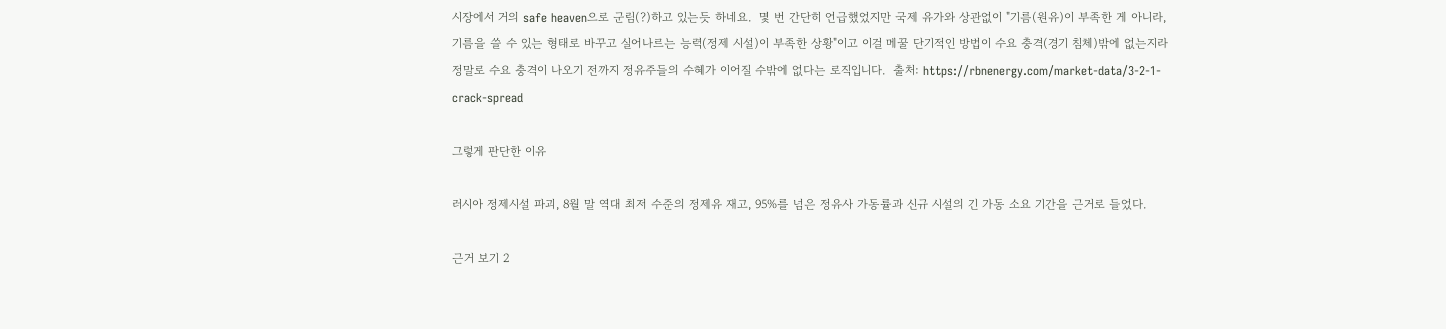시장에서 거의 safe heaven으로 군림(?)하고 있는듯 하네요.  몇 번 간단히 언급했었지만 국제 유가와 상관없이 "기름(원유)이 부족한 게 아니라, 기름을 쓸 수 있는 형태로 바꾸고 실어나르는 능력(정제 시설)이 부족한 상황"이고 이걸 메꿀 단기적인 방법이 수요 충격(경기 침체)밖에 없는지라 정말로 수요 충격이 나오기 전까지 정유주들의 수혜가 이어질 수밖에 없다는 로직입니다.  출처: https://rbnenergy.com/market-data/3-2-1-crack-spread

그렇게 판단한 이유

러시아 정제시설 파괴, 8월 말 역대 최저 수준의 정제유 재고, 95%를 넘은 정유사 가동률과 신규 시설의 긴 가동 소요 기간을 근거로 들었다.

근거 보기 2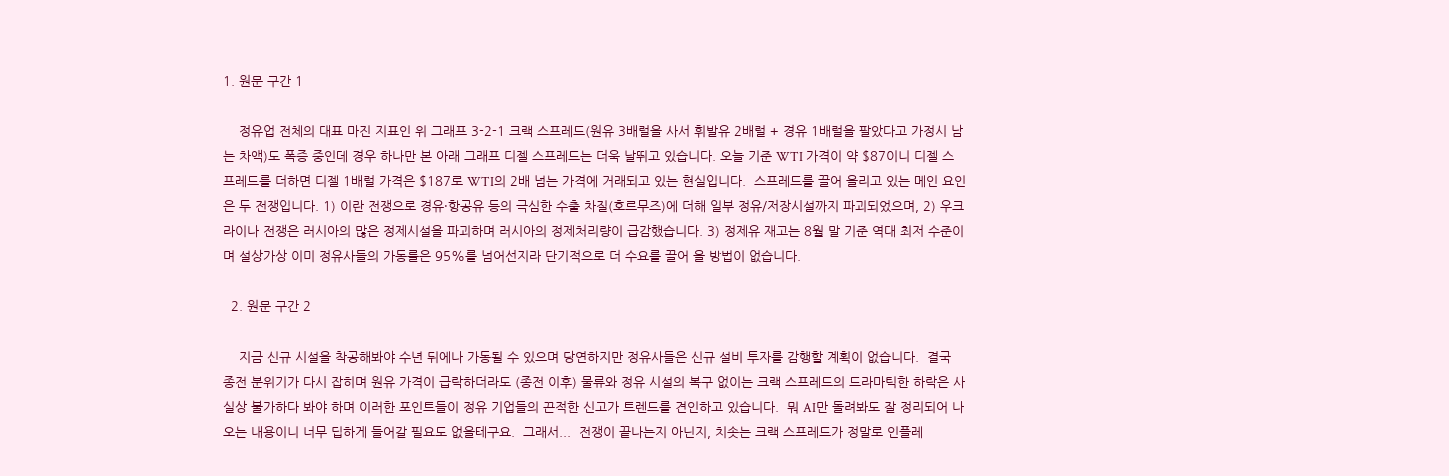1. 원문 구간 1

    정유업 전체의 대표 마진 지표인 위 그래프 3-2-1 크랙 스프레드(원유 3배럴을 사서 휘발유 2배럴 + 경유 1배럴을 팔았다고 가정시 남는 차액)도 폭증 중인데 경우 하나만 본 아래 그래프 디젤 스프레드는 더욱 날뛰고 있습니다. 오늘 기준 WTI 가격이 약 $87이니 디젤 스프레드를 더하면 디젤 1배럴 가격은 $187로 WTI의 2배 넘는 가격에 거래되고 있는 현실입니다.  스프레드를 끌어 올리고 있는 메인 요인은 두 전쟁입니다. 1) 이란 전쟁으로 경유·항공유 등의 극심한 수출 차질(호르무즈)에 더해 일부 정유/저장시설까지 파괴되었으며, 2) 우크라이나 전쟁은 러시아의 많은 정제시설을 파괴하며 러시아의 정제처리량이 급감했습니다. 3) 정제유 재고는 8월 말 기준 역대 최저 수준이며 설상가상 이미 정유사들의 가동률은 95%를 넘어선지라 단기적으로 더 수요를 끌어 올 방법이 없습니다.

  2. 원문 구간 2

    지금 신규 시설을 착공해봐야 수년 뒤에나 가동될 수 있으며 당연하지만 정유사들은 신규 설비 투자를 감행할 계획이 없습니다.  결국 종전 분위기가 다시 잡히며 원유 가격이 급락하더라도 (종전 이후) 물류와 정유 시설의 복구 없이는 크랙 스프레드의 드라마틱한 하락은 사실상 불가하다 봐야 하며 이러한 포인트들이 정유 기업들의 끈적한 신고가 트렌드를 견인하고 있습니다.  뭐 AI만 돌려봐도 잘 정리되어 나오는 내용이니 너무 딥하게 들어갈 필요도 없을테구요.  그래서...  전쟁이 끝나는지 아닌지, 치솟는 크랙 스프레드가 정말로 인플레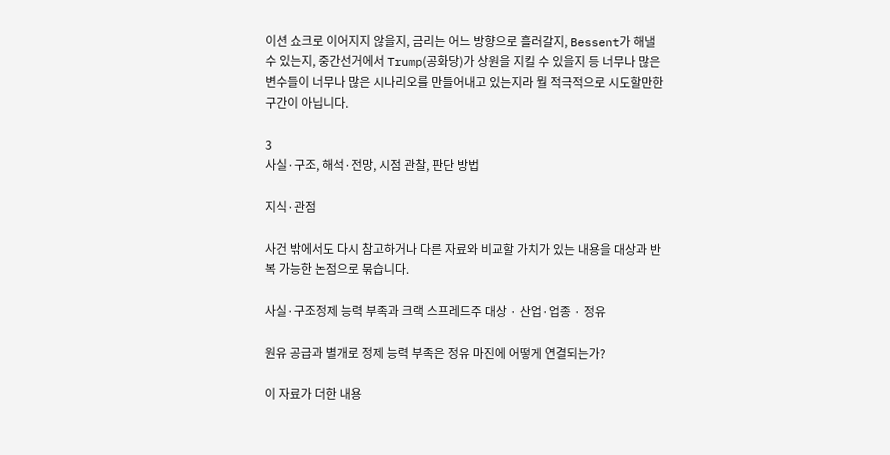이션 쇼크로 이어지지 않을지, 금리는 어느 방향으로 흘러갈지, Bessent가 해낼 수 있는지, 중간선거에서 Trump(공화당)가 상원을 지킬 수 있을지 등 너무나 많은 변수들이 너무나 많은 시나리오를 만들어내고 있는지라 뭘 적극적으로 시도할만한 구간이 아닙니다.

3
사실·구조, 해석·전망, 시점 관찰, 판단 방법

지식·관점

사건 밖에서도 다시 참고하거나 다른 자료와 비교할 가치가 있는 내용을 대상과 반복 가능한 논점으로 묶습니다.

사실·구조정제 능력 부족과 크랙 스프레드주 대상 · 산업·업종 · 정유

원유 공급과 별개로 정제 능력 부족은 정유 마진에 어떻게 연결되는가?

이 자료가 더한 내용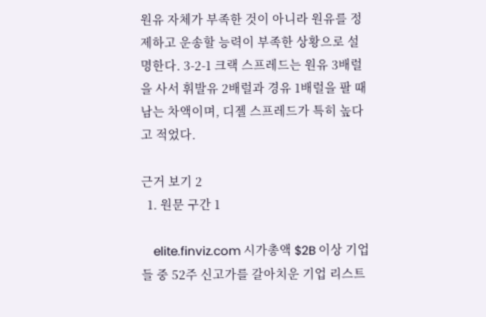원유 자체가 부족한 것이 아니라 원유를 정제하고 운송할 능력이 부족한 상황으로 설명한다. 3-2-1 크랙 스프레드는 원유 3배럴을 사서 휘발유 2배럴과 경유 1배럴을 팔 때 남는 차액이며, 디젤 스프레드가 특히 높다고 적었다.

근거 보기 2
  1. 원문 구간 1

    elite.finviz.com 시가총액 $2B 이상 기업들 중 52주 신고가를 갈아치운 기업 리스트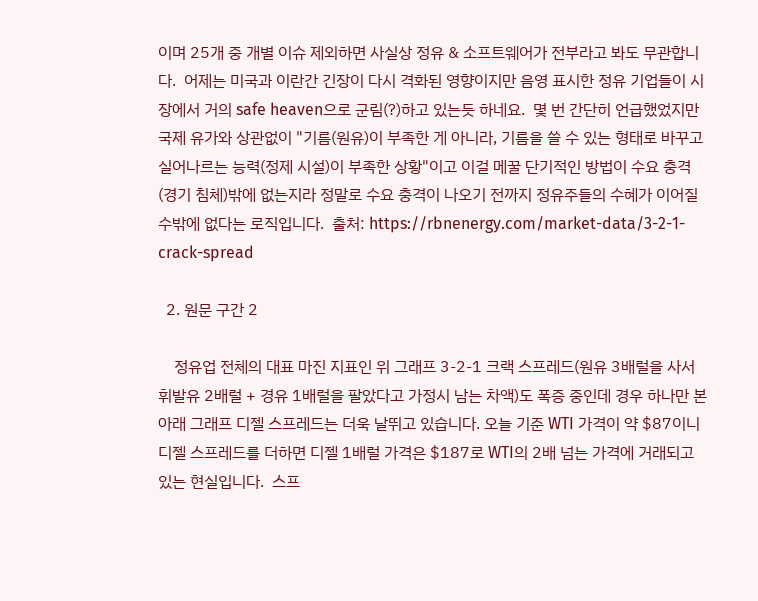이며 25개 중 개별 이슈 제외하면 사실상 정유 & 소프트웨어가 전부라고 봐도 무관합니다.  어제는 미국과 이란간 긴장이 다시 격화된 영향이지만 음영 표시한 정유 기업들이 시장에서 거의 safe heaven으로 군림(?)하고 있는듯 하네요.  몇 번 간단히 언급했었지만 국제 유가와 상관없이 "기름(원유)이 부족한 게 아니라, 기름을 쓸 수 있는 형태로 바꾸고 실어나르는 능력(정제 시설)이 부족한 상황"이고 이걸 메꿀 단기적인 방법이 수요 충격(경기 침체)밖에 없는지라 정말로 수요 충격이 나오기 전까지 정유주들의 수혜가 이어질 수밖에 없다는 로직입니다.  출처: https://rbnenergy.com/market-data/3-2-1-crack-spread

  2. 원문 구간 2

    정유업 전체의 대표 마진 지표인 위 그래프 3-2-1 크랙 스프레드(원유 3배럴을 사서 휘발유 2배럴 + 경유 1배럴을 팔았다고 가정시 남는 차액)도 폭증 중인데 경우 하나만 본 아래 그래프 디젤 스프레드는 더욱 날뛰고 있습니다. 오늘 기준 WTI 가격이 약 $87이니 디젤 스프레드를 더하면 디젤 1배럴 가격은 $187로 WTI의 2배 넘는 가격에 거래되고 있는 현실입니다.  스프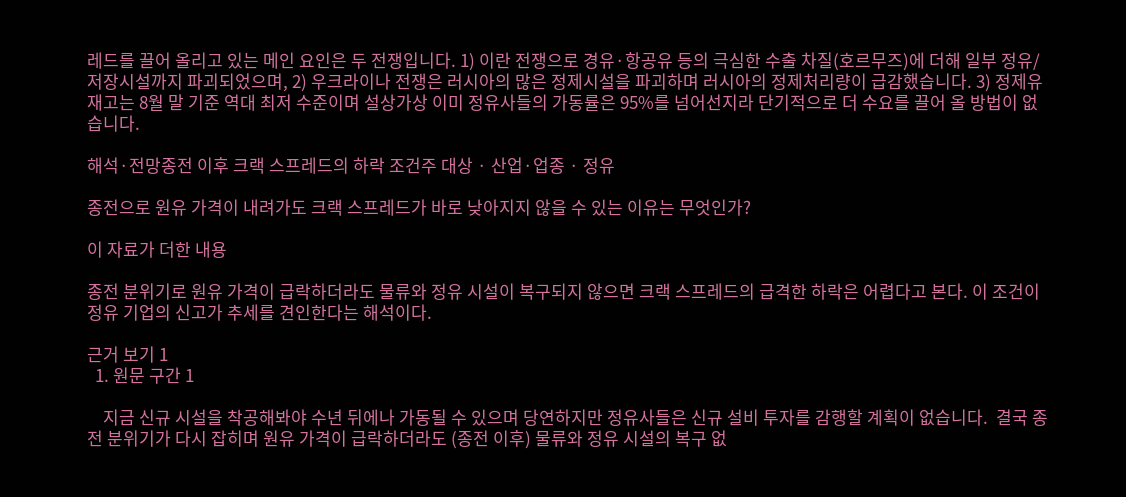레드를 끌어 올리고 있는 메인 요인은 두 전쟁입니다. 1) 이란 전쟁으로 경유·항공유 등의 극심한 수출 차질(호르무즈)에 더해 일부 정유/저장시설까지 파괴되었으며, 2) 우크라이나 전쟁은 러시아의 많은 정제시설을 파괴하며 러시아의 정제처리량이 급감했습니다. 3) 정제유 재고는 8월 말 기준 역대 최저 수준이며 설상가상 이미 정유사들의 가동률은 95%를 넘어선지라 단기적으로 더 수요를 끌어 올 방법이 없습니다.

해석·전망종전 이후 크랙 스프레드의 하락 조건주 대상 · 산업·업종 · 정유

종전으로 원유 가격이 내려가도 크랙 스프레드가 바로 낮아지지 않을 수 있는 이유는 무엇인가?

이 자료가 더한 내용

종전 분위기로 원유 가격이 급락하더라도 물류와 정유 시설이 복구되지 않으면 크랙 스프레드의 급격한 하락은 어렵다고 본다. 이 조건이 정유 기업의 신고가 추세를 견인한다는 해석이다.

근거 보기 1
  1. 원문 구간 1

    지금 신규 시설을 착공해봐야 수년 뒤에나 가동될 수 있으며 당연하지만 정유사들은 신규 설비 투자를 감행할 계획이 없습니다.  결국 종전 분위기가 다시 잡히며 원유 가격이 급락하더라도 (종전 이후) 물류와 정유 시설의 복구 없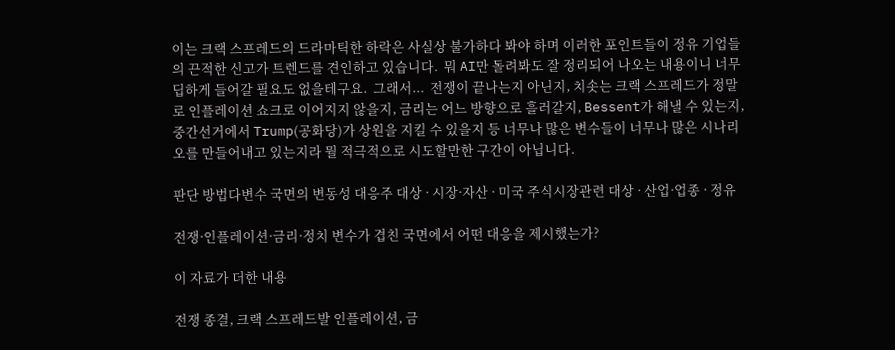이는 크랙 스프레드의 드라마틱한 하락은 사실상 불가하다 봐야 하며 이러한 포인트들이 정유 기업들의 끈적한 신고가 트렌드를 견인하고 있습니다.  뭐 AI만 돌려봐도 잘 정리되어 나오는 내용이니 너무 딥하게 들어갈 필요도 없을테구요.  그래서...  전쟁이 끝나는지 아닌지, 치솟는 크랙 스프레드가 정말로 인플레이션 쇼크로 이어지지 않을지, 금리는 어느 방향으로 흘러갈지, Bessent가 해낼 수 있는지, 중간선거에서 Trump(공화당)가 상원을 지킬 수 있을지 등 너무나 많은 변수들이 너무나 많은 시나리오를 만들어내고 있는지라 뭘 적극적으로 시도할만한 구간이 아닙니다.

판단 방법다변수 국면의 변동성 대응주 대상 · 시장·자산 · 미국 주식시장관련 대상 · 산업·업종 · 정유

전쟁·인플레이션·금리·정치 변수가 겹친 국면에서 어떤 대응을 제시했는가?

이 자료가 더한 내용

전쟁 종결, 크랙 스프레드발 인플레이션, 금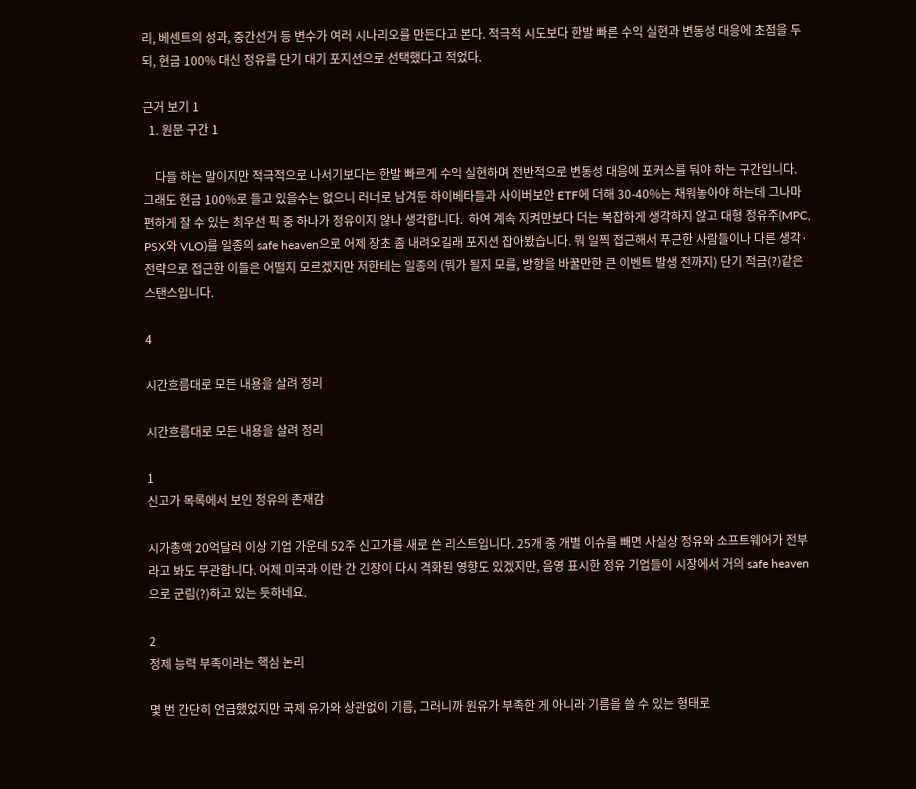리, 베센트의 성과, 중간선거 등 변수가 여러 시나리오를 만든다고 본다. 적극적 시도보다 한발 빠른 수익 실현과 변동성 대응에 초점을 두되, 현금 100% 대신 정유를 단기 대기 포지션으로 선택했다고 적었다.

근거 보기 1
  1. 원문 구간 1

    다들 하는 말이지만 적극적으로 나서기보다는 한발 빠르게 수익 실현하며 전반적으로 변동성 대응에 포커스를 둬야 하는 구간입니다.  그래도 현금 100%로 들고 있을수는 없으니 러너로 남겨둔 하이베타들과 사이버보안 ETF에 더해 30-40%는 채워놓아야 하는데 그나마 편하게 잘 수 있는 최우선 픽 중 하나가 정유이지 않나 생각합니다.  하여 계속 지켜만보다 더는 복잡하게 생각하지 않고 대형 정유주(MPC, PSX와 VLO)를 일종의 safe heaven으로 어제 장초 좀 내려오길래 포지션 잡아봤습니다. 뭐 일찍 접근해서 푸근한 사람들이나 다른 생각·전략으로 접근한 이들은 어떨지 모르겠지만 저한테는 일종의 (뭐가 될지 모를, 방향을 바꿀만한 큰 이벤트 발생 전까지) 단기 적금(?)같은 스탠스입니다.

4

시간흐름대로 모든 내용을 살려 정리

시간흐름대로 모든 내용을 살려 정리

1
신고가 목록에서 보인 정유의 존재감

시가총액 20억달러 이상 기업 가운데 52주 신고가를 새로 쓴 리스트입니다. 25개 중 개별 이슈를 빼면 사실상 정유와 소프트웨어가 전부라고 봐도 무관합니다. 어제 미국과 이란 간 긴장이 다시 격화된 영향도 있겠지만, 음영 표시한 정유 기업들이 시장에서 거의 safe heaven으로 군림(?)하고 있는 듯하네요.

2
정제 능력 부족이라는 핵심 논리

몇 번 간단히 언급했었지만 국제 유가와 상관없이 기름, 그러니까 원유가 부족한 게 아니라 기름을 쓸 수 있는 형태로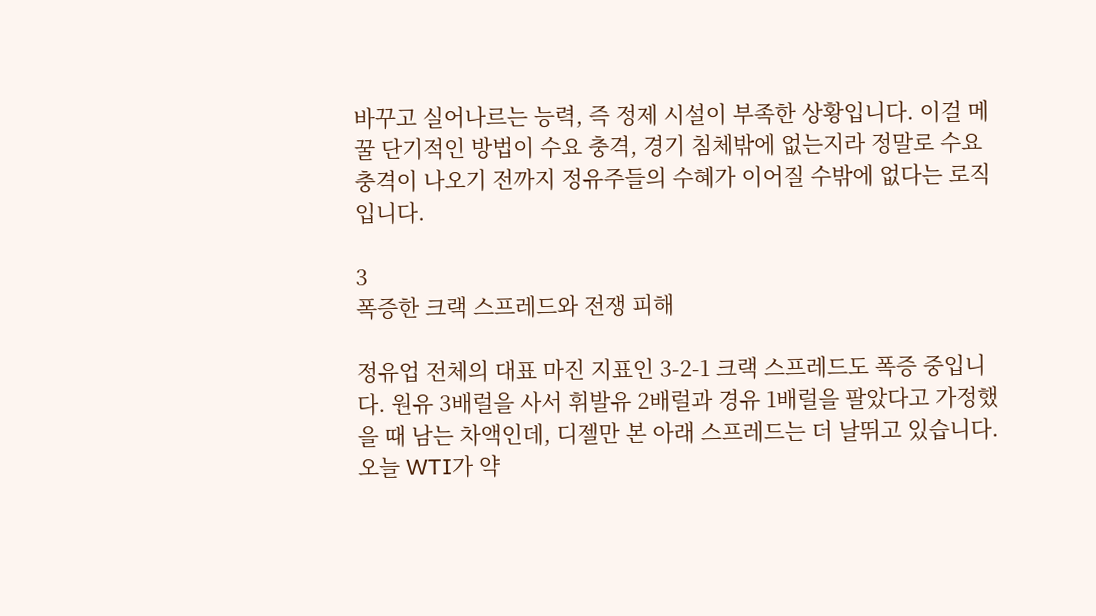바꾸고 실어나르는 능력, 즉 정제 시설이 부족한 상황입니다. 이걸 메꿀 단기적인 방법이 수요 충격, 경기 침체밖에 없는지라 정말로 수요 충격이 나오기 전까지 정유주들의 수혜가 이어질 수밖에 없다는 로직입니다.

3
폭증한 크랙 스프레드와 전쟁 피해

정유업 전체의 대표 마진 지표인 3-2-1 크랙 스프레드도 폭증 중입니다. 원유 3배럴을 사서 휘발유 2배럴과 경유 1배럴을 팔았다고 가정했을 때 남는 차액인데, 디젤만 본 아래 스프레드는 더 날뛰고 있습니다. 오늘 WTI가 약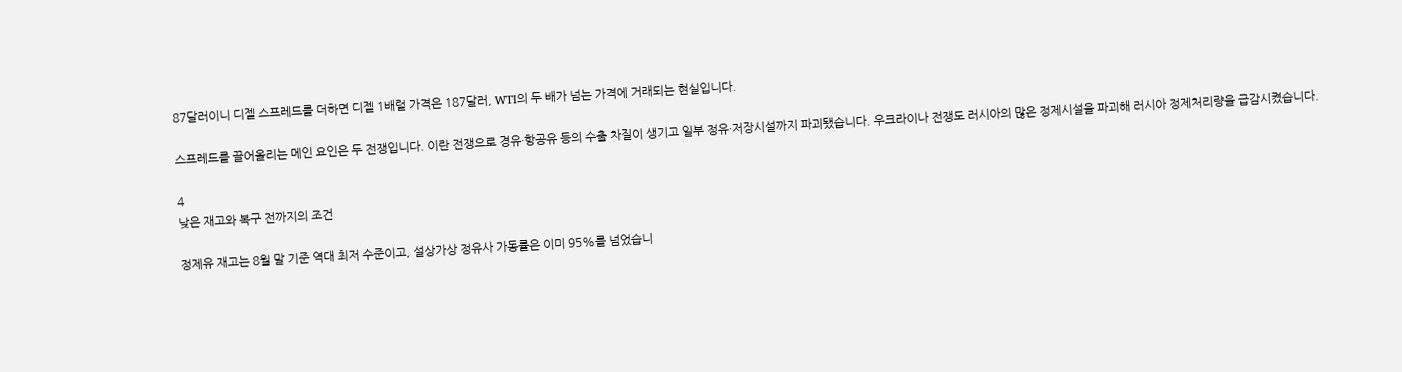87달러이니 디젤 스프레드를 더하면 디젤 1배럴 가격은 187달러, WTI의 두 배가 넘는 가격에 거래되는 현실입니다.

스프레드를 끌어올리는 메인 요인은 두 전쟁입니다. 이란 전쟁으로 경유·항공유 등의 수출 차질이 생기고 일부 정유·저장시설까지 파괴됐습니다. 우크라이나 전쟁도 러시아의 많은 정제시설을 파괴해 러시아 정제처리량을 급감시켰습니다.

4
낮은 재고와 복구 전까지의 조건

정제유 재고는 8월 말 기준 역대 최저 수준이고, 설상가상 정유사 가동률은 이미 95%를 넘었습니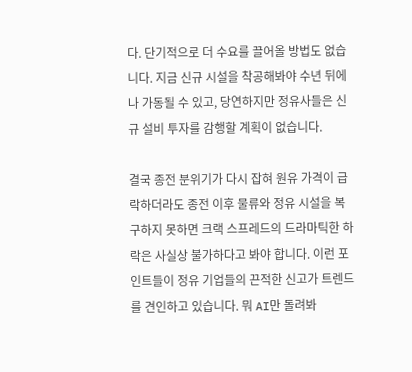다. 단기적으로 더 수요를 끌어올 방법도 없습니다. 지금 신규 시설을 착공해봐야 수년 뒤에나 가동될 수 있고, 당연하지만 정유사들은 신규 설비 투자를 감행할 계획이 없습니다.

결국 종전 분위기가 다시 잡혀 원유 가격이 급락하더라도 종전 이후 물류와 정유 시설을 복구하지 못하면 크랙 스프레드의 드라마틱한 하락은 사실상 불가하다고 봐야 합니다. 이런 포인트들이 정유 기업들의 끈적한 신고가 트렌드를 견인하고 있습니다. 뭐 AI만 돌려봐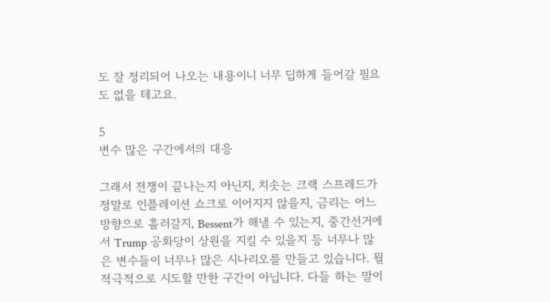도 잘 정리되어 나오는 내용이니 너무 딥하게 들어갈 필요도 없을 테고요.

5
변수 많은 구간에서의 대응

그래서 전쟁이 끝나는지 아닌지, 치솟는 크랙 스프레드가 정말로 인플레이션 쇼크로 이어지지 않을지, 금리는 어느 방향으로 흘러갈지, Bessent가 해낼 수 있는지, 중간선거에서 Trump 공화당이 상원을 지킬 수 있을지 등 너무나 많은 변수들이 너무나 많은 시나리오를 만들고 있습니다. 뭘 적극적으로 시도할 만한 구간이 아닙니다. 다들 하는 말이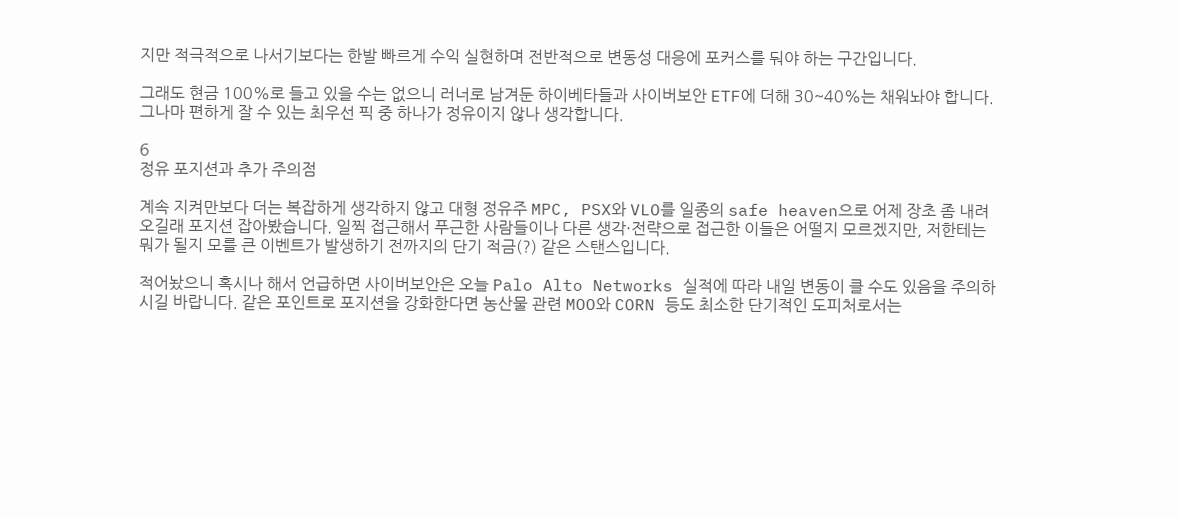지만 적극적으로 나서기보다는 한발 빠르게 수익 실현하며 전반적으로 변동성 대응에 포커스를 둬야 하는 구간입니다.

그래도 현금 100%로 들고 있을 수는 없으니 러너로 남겨둔 하이베타들과 사이버보안 ETF에 더해 30~40%는 채워놔야 합니다. 그나마 편하게 잘 수 있는 최우선 픽 중 하나가 정유이지 않나 생각합니다.

6
정유 포지션과 추가 주의점

계속 지켜만보다 더는 복잡하게 생각하지 않고 대형 정유주 MPC, PSX와 VLO를 일종의 safe heaven으로 어제 장초 좀 내려오길래 포지션 잡아봤습니다. 일찍 접근해서 푸근한 사람들이나 다른 생각·전략으로 접근한 이들은 어떨지 모르겠지만, 저한테는 뭐가 될지 모를 큰 이벤트가 발생하기 전까지의 단기 적금(?) 같은 스탠스입니다.

적어놨으니 혹시나 해서 언급하면 사이버보안은 오늘 Palo Alto Networks 실적에 따라 내일 변동이 클 수도 있음을 주의하시길 바랍니다. 같은 포인트로 포지션을 강화한다면 농산물 관련 MOO와 CORN 등도 최소한 단기적인 도피처로서는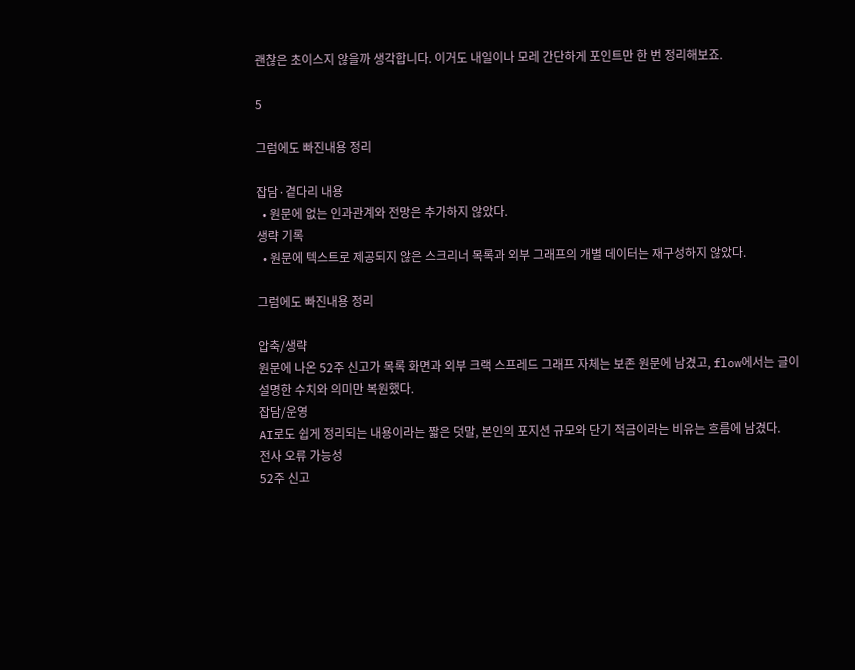괜찮은 초이스지 않을까 생각합니다. 이거도 내일이나 모레 간단하게 포인트만 한 번 정리해보죠.

5

그럼에도 빠진내용 정리

잡담·곁다리 내용
  • 원문에 없는 인과관계와 전망은 추가하지 않았다.
생략 기록
  • 원문에 텍스트로 제공되지 않은 스크리너 목록과 외부 그래프의 개별 데이터는 재구성하지 않았다.

그럼에도 빠진내용 정리

압축/생략
원문에 나온 52주 신고가 목록 화면과 외부 크랙 스프레드 그래프 자체는 보존 원문에 남겼고, flow에서는 글이 설명한 수치와 의미만 복원했다.
잡담/운영
AI로도 쉽게 정리되는 내용이라는 짧은 덧말, 본인의 포지션 규모와 단기 적금이라는 비유는 흐름에 남겼다.
전사 오류 가능성
52주 신고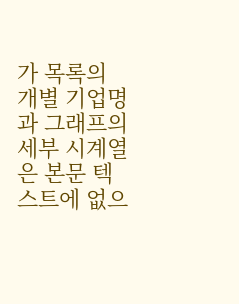가 목록의 개별 기업명과 그래프의 세부 시계열은 본문 텍스트에 없으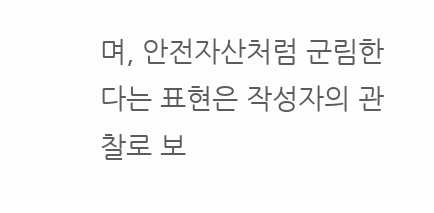며, 안전자산처럼 군림한다는 표현은 작성자의 관찰로 보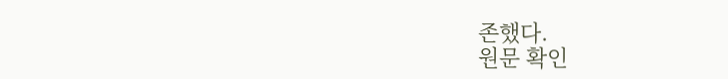존했다.
원문 확인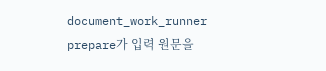document_work_runner prepare가 입력 원문을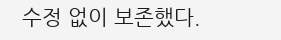수정 없이 보존했다.